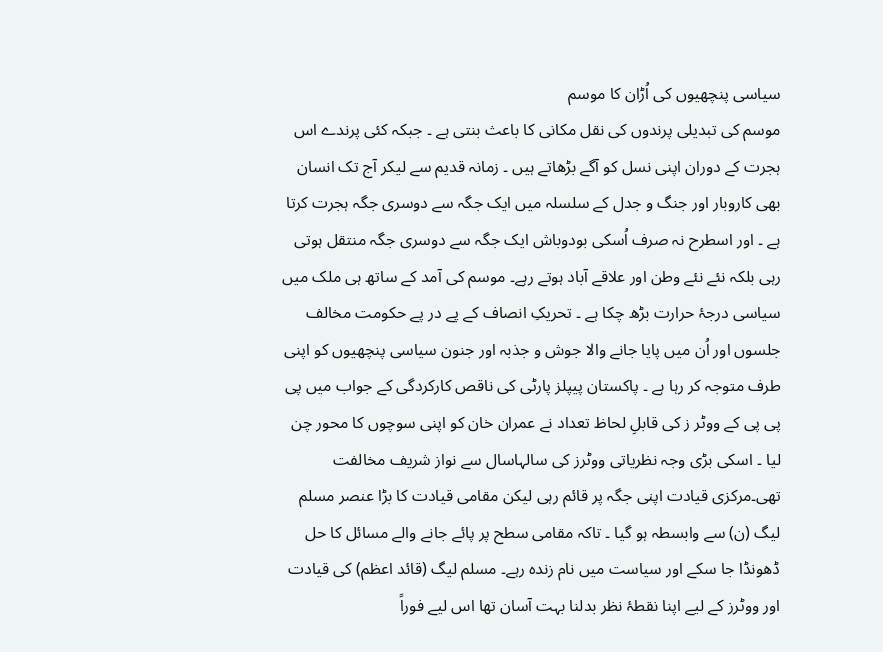سیاسی پنچھیوں کی اُڑان کا موسم
موسم کی تبدیلی پرندوں کی نقل مکانی کا باعث بنتی ہے ۔ جبکہ کئی پرندے اس ہجرت کے دوران اپنی نسل کو آگے بڑھاتے ہیں ۔ زمانہ قدیم سے لیکر آج تک انسان بھی کاروبار اور جنگ و جدل کے سلسلہ میں ایک جگہ سے دوسری جگہ ہجرت کرتا ہے ۔ اور اسطرح نہ صرف اُسکی بودوباش ایک جگہ سے دوسری جگہ منتقل ہوتی رہی بلکہ نئے نئے وطن اور علاقے آباد ہوتے رہے۔ موسم کی آمد کے ساتھ ہی ملک میں سیاسی درجۂ حرارت بڑھ چکا ہے ۔ تحریکِ انصاف کے پے در پے حکومت مخالف جلسوں اور اُن میں پایا جانے والا جوش و جذبہ اور جنون سیاسی پنچھیوں کو اپنی طرف متوجہ کر رہا ہے ۔ پاکستان پیپلز پارٹی کی ناقص کارکردگی کے جواب میں پی پی پی کے ووٹر ز کی قابلِ لحاظ تعداد نے عمران خان کو اپنی سوچوں کا محور چن لیا ۔ اسکی بڑی وجہ نظریاتی ووٹرز کی سالہاسال سے نواز شریف مخالفت تھی۔مرکزی قیادت اپنی جگہ پر قائم رہی لیکن مقامی قیادت کا بڑا عنصر مسلم لیگ (ن) سے وابسطہ ہو گیا ۔ تاکہ مقامی سطح پر پائے جانے والے مسائل کا حل ڈھونڈا جا سکے اور سیاست میں نام زندہ رہے۔ مسلم لیگ (قائد اعظم) کی قیادت اور ووٹرز کے لیے اپنا نقطۂ نظر بدلنا بہت آسان تھا اس لیے فوراً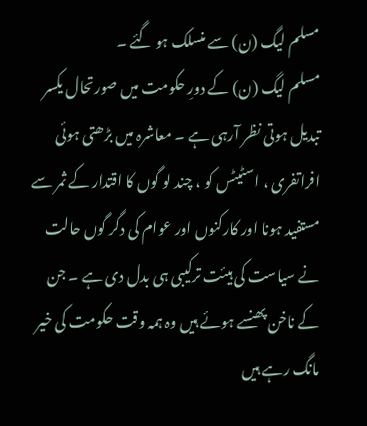مسلم لیگ (ن) سے منسلک ہو گئے ۔
مسلم لیگ (ن) کے دورِ حکومت میں صورتحال یکسر تبدیل ہوتی نظر آرہی ہے ۔ معاشرہ میں بڑھتی ہوئی افراتفری ، اسٹیٹس کو ، چند لو گوں کا اقتدار کے ثمر سے مستفید ہونا اور کارکنوں اور عوام کی دگر گوں حالت نے سیاست کی ہیئت ترکیبی ہی بدل دی ہے ۔ جن کے ناخن پھنسے ہوئے ہیں وہ ہمہ وقت حکومت کی خیر مانگ رہے ہیں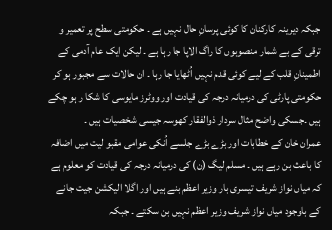جبکہ دیرینہ کارکنان کا کوئی پرسانِ حال نہیں ہے ۔ حکومتی سطح پر تعمیر و ترقی کے بے شمار منصوبوں کا راگ الاپا جا رہا ہے ۔ لیکن ایک عام آدمی کے اطمینانِ قلب کے لیے کوئی قدم نہیں اُٹھایا جا رہا ۔ ان حالات سے مجبور ہو کر حکومتی پارٹی کی درمیانہ درجہ کی قیادت اور ووٹرز مایوسی کا شکا ر ہو چکے ہیں ۔جسکی واضح مثال سردار ذوالفقار کھوسہ جیسی شخصیات ہیں ۔
عمران خان کے خطابات اور بڑے بڑے جلسے اُنکی عوامی مقبو لیت میں اضافہ کا باعث بن رہے ہیں ۔ مسلم لیگ (ن) کی درمیانہ درجہ کی قیادت کو معلوم ہے کہ میاں نواز شریف تیسری بار وزیر اعظم بنے ہیں اور اگلا الیکشن جیت جانے کے باوجود میاں نواز شریف وزیر اعظم نہیں بن سکتے ۔ جبکہ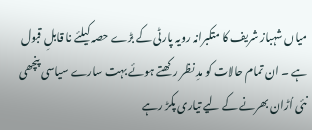میاں شہباز شریف کا متکبرانہ رویہ پارٹی کے بڑے حصہ کیلئے نا قابلِ قبول ہے ۔ ان تمام حالات کو مدِ نظر رکھتے ہوئے بہت سارے سیاسی پنچھی نئی اُڑان بھرنے کے لیے تیاری پکڑ رہے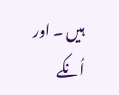ہیں ۔ اور اُنکے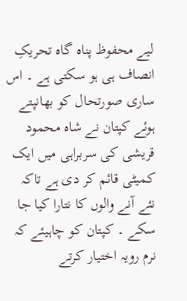لیے محفوظ پناہ گاہ تحریکِ انصاف ہی ہو سکتی ہے ۔ اس ساری صورتحال کو بھانپتے ہوئے کپتان نے شاہ محمود قریشی کی سربراہی میں ایک کمیٹی قائم کر دی ہے تاکہ نئے آنے والوں کا نتارا کیا جا سکے ۔ کپتان کو چاہیئے کہ نرم رویہ اختیار کرتے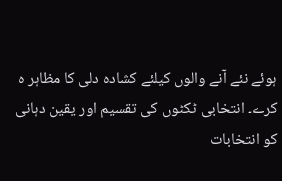ہوئے نئے آنے والوں کیلئے کشادہ دلی کا مظاہر ہ کرے۔ انتخابی ٹکٹوں کی تقسیم اور یقین دہانی کو انتخابات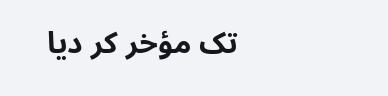تک مؤخر کر دیا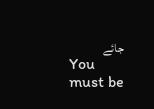جائے
You must be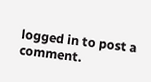logged in to post a comment.